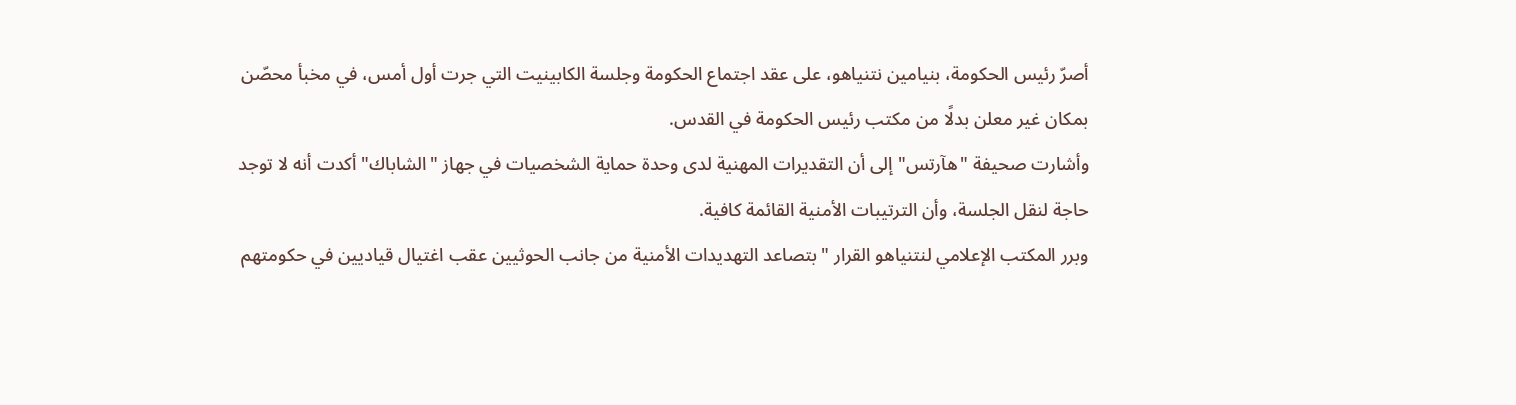أصرّ رئيس الحكومة، بنيامين نتنياهو، على عقد اجتماع الحكومة وجلسة الكابينيت التي جرت أول أمس، في مخبأ محصّن بمكان غير معلن بدلًا من مكتب رئيس الحكومة في القدس.
وأشارت صحيفة "هآرتس" إلى أن التقديرات المهنية لدى وحدة حماية الشخصيات في جهاز "الشاباك" أكدت أنه لا توجد حاجة لنقل الجلسة، وأن الترتيبات الأمنية القائمة كافية.
وبرر المكتب الإعلامي لنتنياهو القرار "بتصاعد التهديدات الأمنية من جانب الحوثيين عقب اغتيال قياديين في حكومتهم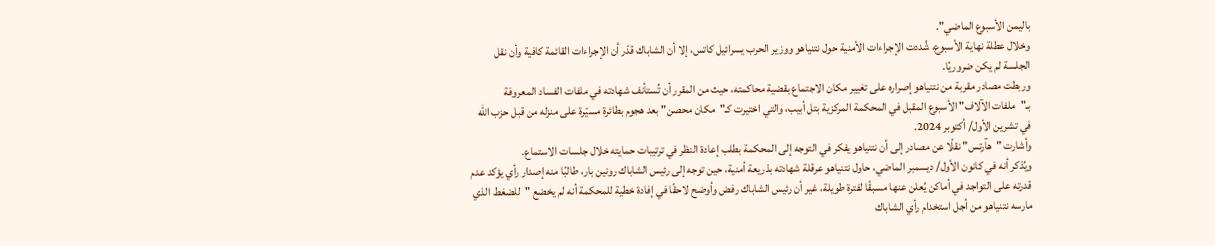باليمن الأسبوع الماضي".
وخلال عطلة نهاية الأسبوع، شُددت الإجراءات الأمنية حول نتنياهو ووزير الحرب يسرائيل كاتس، إلا أن الشاباك قدّر أن الإجراءات القائمة كافية وأن نقل الجلسة لم يكن ضروريًا.
وربطت مصادر مقربة من نتنياهو إصراره على تغيير مكان الاجتماع بقضية محاكمته، حيث من المقرر أن تُستأنف شهادته في ملفات الفساد المعروفة بـ"ملفات الآلاف" الأسبوع المقبل في المحكمة المركزية بتل أبيب، والتي اختيرت كـ"مكان محصن" بعد هجوم بطائرة مسيّرة على منزله من قبل حزب الله في تشرين الأول/ أكتوبر 2024.
وأشارت "هآرتس" نقلًا عن مصادر إلى أن نتنياهو يفكر في التوجه إلى المحكمة بطلب إعادة النظر في ترتيبات حمايته خلال جلسات الاستماع.
ويُذكر أنه في كانون الأول/ ديسمبر الماضي، حاول نتنياهو عرقلة شهادته بذريعة أمنية، حين توجه إلى رئيس الشاباك رونين بار، طالبًا منه إصدار رأي يؤكد عدم قدرته على التواجد في أماكن يُعلن عنها مسبقًا لفترة طويلة، غير أن رئيس الشاباك رفض وأوضح لاحقًا في إفادة خطية للمحكمة أنه لم يخضع "للضغط الذي مارسه نتنياهو من أجل استخدام رأي الشاباك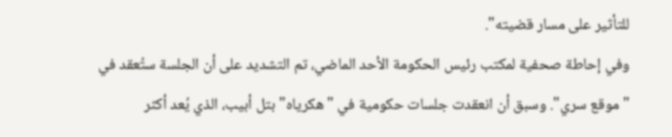للتأثير على مسار قضيته".
وفي إحاطة صحفية لمكتب رئيس الحكومة الأحد الماضي، تم التشديد على أن الجلسة ستُعقد في "موقع سري". وسبق أن انعقدت جلسات حكومية في "هكرياه" بتل أبيب، الذي يُعد أكثر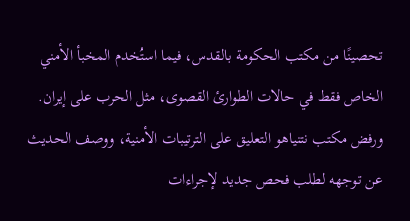تحصينًا من مكتب الحكومة بالقدس، فيما استُخدم المخبأ الأمني الخاص فقط في حالات الطوارئ القصوى، مثل الحرب على إيران.
ورفض مكتب نتنياهو التعليق على الترتيبات الأمنية، ووصف الحديث عن توجهه لطلب فحص جديد لإجراءات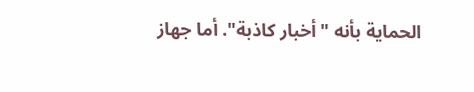الحماية بأنه "أخبار كاذبة". أما جهاز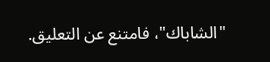"الشاباك"، فامتنع عن التعليق.